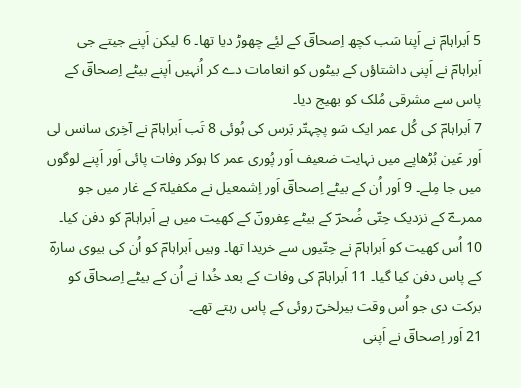5 اَبراہامؔ نے اَپنا سَب کچھ اِصحاقؔ کے لیٔے چھوڑ دیا تھا۔ 6 لیکن اَپنے جیتے جی اَبراہامؔ نے اَپنی داشتاؤں کے بیٹوں کو انعامات دے کر اُنہیں اَپنے بیٹے اِصحاقؔ کے پاس سے مشرقی مُلک کو بھیج دیا۔
7 اَبراہامؔ کی کُل عمر ایک سَو پچہتّر بَرس کی ہُوئی 8 تَب اَبراہامؔ نے آخِری سانس لی اَور عَین بُڑھاپے میں نہایت ضعیف اَور پُوری عمر کا ہوکر وفات پائی اَور اَپنے لوگوں میں جا مِلے۔ 9 اَور اُن کے بیٹے اِصحاقؔ اَور اِشمعیل نے مکفیلہؔ کے غار میں جو ممرےؔ کے نزدیک حِتّی ضُحرؔ کے بیٹے عِفرونؔ کے کھیت میں ہے اَبراہامؔ کو دفن کیا۔ 10 اُس کھیت کو اَبراہامؔ نے حِتّیوں سے خریدا تھا۔ وہیں اَبراہامؔ کو اُن کی بیوی سارہؔ کے پاس دفن کیا گیا۔ 11 اَبراہامؔ کی وفات کے بعد خُدا نے اُن کے بیٹے اِصحاقؔ کو برکت دی جو اُس وقت بیرلخیؔ روئی کے پاس رہتے تھے۔
21 اَور اِصحاقؔ نے اَپنی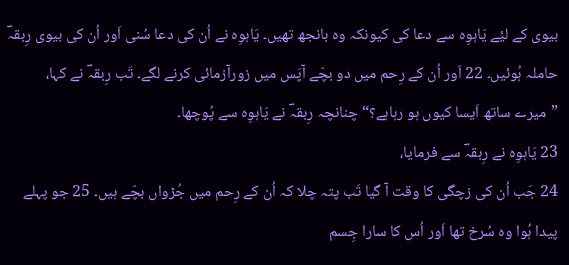بیوی کے لیٔے یَاہوِہ سے دعا کی کیونکہ وہ بانجھ تھیں۔ یَاہوِہ نے اُن کی دعا سُنی اَور اُن کی بیوی رِبقہؔ حاملہ ہُوئیں۔ 22 اَور اُن کے رِحم میں دو بچّے آپَس میں زورآزمائی کرنے لگے۔ تَب رِبقہؔ نے کہا، ”میرے ساتھ اَیسا کیوں ہو رہاہے؟“ چنانچہ رِبقہؔ نے یَاہوِہ سے پُوچھا۔
23 یَاہوِہ نے رِبقہؔ سے فرمایا،
24 جَب اُن کی زچگی کا وقت آ گیا تَب پتہ چلا کہ اُن کے رِحم میں جُڑواں بچّے ہیں۔ 25 جو پہلے پیدا ہُوا وہ سُرخ تھا اَور اُس کا سارا جِسم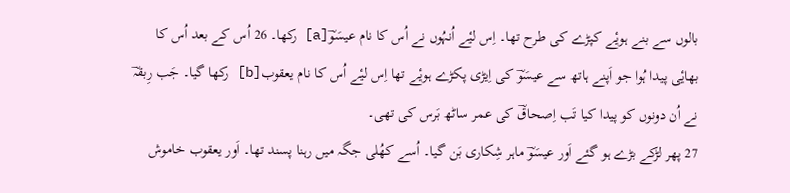بالوں سے بنے ہویٔے کپڑے کی طرح تھا۔ اِس لیٔے اُنہُوں نے اُس کا نام عیسَوؔ[a] رکھا۔ 26 اُس کے بعد اُس کا بھایٔی پیدا ہُوا جو اَپنے ہاتھ سے عیسَوؔ کی اِیڑی پکڑے ہویٔے تھا اِس لیٔے اُس کا نام یعقوب[b] رکھا گیا۔ جَب رِبقہؔ نے اُن دونوں کو پیدا کیا تَب اِصحاقؔ کی عمر ساٹھ بَرس کی تھی۔
27 پھر لڑکے بڑے ہو گئے اَور عیسَوؔ ماہر شِکاری بَن گیا۔ اُسے کھُلی جگہ میں رہنا پسند تھا۔ اَور یعقوب خاموش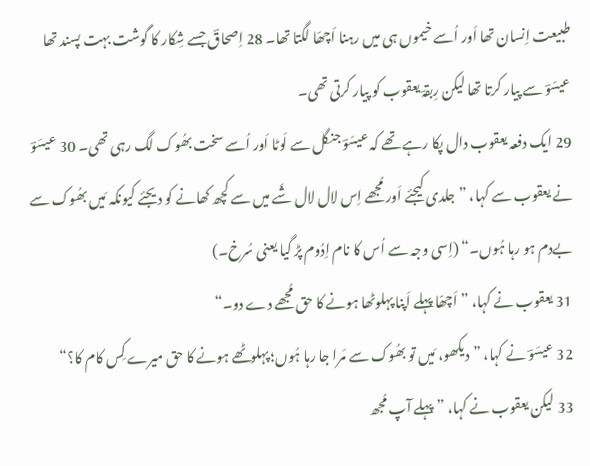طبیعت اِنسان تھا اَور اُسے خیموں ہی میں رہنا اَچھّا لگتا تھا۔ 28 اِصحاقؔ جسے شِکار کا گوشت بہت پسند تھا عیسَوؔ سے پیار کرتا تھا لیکن رِبقہؔ یعقوب کو پیار کرتی تھی۔
29 ایک دفعہ یعقوب دال پکا رہے تھے کہ عیسَوؔ جنگل سے لَوٹا اَور اُسے سخت بھُوک لگ رہی تھی۔ 30 عیسَوؔ نے یعقوب سے کہا، ”جلدی کیجئے اَور مُجھے اِس لال لال شَے میں سے کچھ کھانے کو دیجئے کیونکہ مَیں بھُوک سے بےدم ہو رہا ہُوں۔“ (اِسی وجہ سے اُس کا نام اِدُوم پڑ گیا یعنی سُرخ۔)
31 یعقوب نے کہا، ”اَچھّا پہلے اَپنا پہلوٹھا ہونے کا حق مُجھے دے دو۔“
32 عیسَوؔ نے کہا، ”دیکھو، مَیں تو بھُوک سے مَرا جا رہا ہُوں؛ پہلوٹھے ہونے کا حق میرے کِس کام کا؟“
33 لیکن یعقوب نے کہا، ”پہلے آپ مُجھ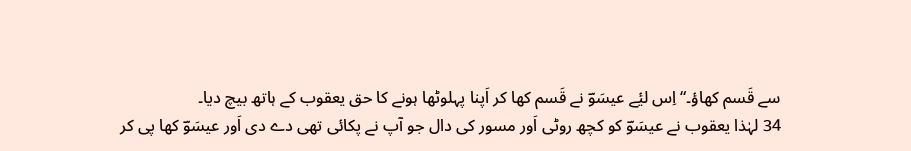سے قَسم کھاؤ۔“ اِس لیٔے عیسَوؔ نے قَسم کھا کر اَپنا پہلوٹھا ہونے کا حق یعقوب کے ہاتھ بیچ دیا۔
34 لہٰذا یعقوب نے عیسَوؔ کو کچھ روٹی اَور مسور کی دال جو آپ نے پکائی تھی دے دی اَور عیسَوؔ کھا پی کر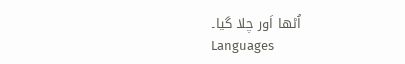اُٹھا اَور چلا گیا۔
Languages